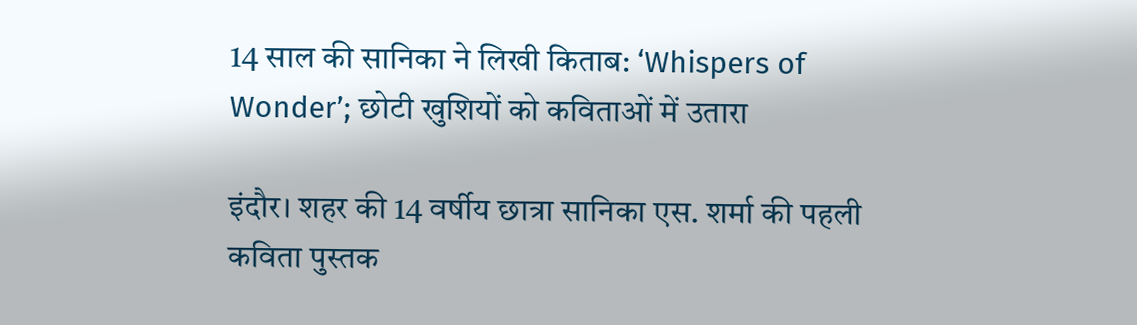14 साल की सानिका ने लिखी किताब: ‘Whispers of Wonder’; छोटी खुशियों को कविताओं में उतारा

इंदौर। शहर की 14 वर्षीय छात्रा सानिका एस. शर्मा की पहली कविता पुस्तक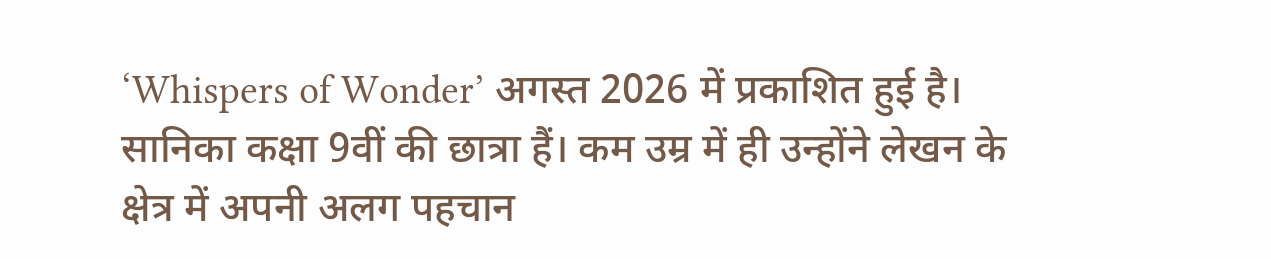‘Whispers of Wonder’ अगस्त 2026 में प्रकाशित हुई है। सानिका कक्षा 9वीं की छात्रा हैं। कम उम्र में ही उन्होंने लेखन के क्षेत्र में अपनी अलग पहचान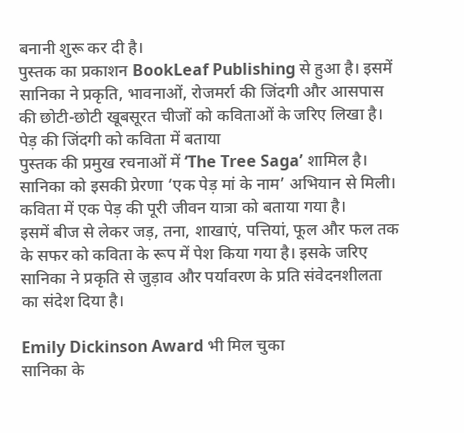बनानी शुरू कर दी है।
पुस्तक का प्रकाशन BookLeaf Publishing से हुआ है। इसमें सानिका ने प्रकृति, भावनाओं, रोजमर्रा की जिंदगी और आसपास की छोटी-छोटी खूबसूरत चीजों को कविताओं के जरिए लिखा है।
पेड़ की जिंदगी को कविता में बताया
पुस्तक की प्रमुख रचनाओं में ‘The Tree Saga’ शामिल है। सानिका को इसकी प्रेरणा ‘एक पेड़ मां के नाम’ अभियान से मिली। कविता में एक पेड़ की पूरी जीवन यात्रा को बताया गया है।
इसमें बीज से लेकर जड़, तना, शाखाएं, पत्तियां, फूल और फल तक के सफर को कविता के रूप में पेश किया गया है। इसके जरिए सानिका ने प्रकृति से जुड़ाव और पर्यावरण के प्रति संवेदनशीलता का संदेश दिया है।

Emily Dickinson Award भी मिल चुका
सानिका के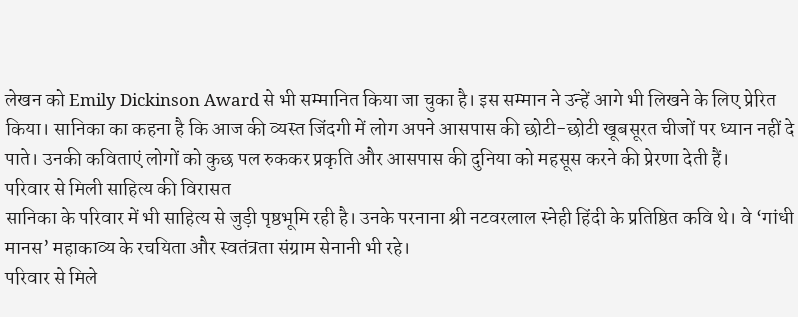लेखन को Emily Dickinson Award से भी सम्मानित किया जा चुका है। इस सम्मान ने उन्हें आगे भी लिखने के लिए प्रेरित किया। सानिका का कहना है कि आज की व्यस्त जिंदगी में लोग अपने आसपास की छोटी-छोटी खूबसूरत चीजों पर ध्यान नहीं दे पाते। उनकी कविताएं लोगों को कुछ पल रुककर प्रकृति और आसपास की दुनिया को महसूस करने की प्रेरणा देती हैं।
परिवार से मिली साहित्य की विरासत
सानिका के परिवार में भी साहित्य से जुड़ी पृष्ठभूमि रही है। उनके परनाना श्री नटवरलाल स्नेही हिंदी के प्रतिष्ठित कवि थे। वे ‘गांधी मानस’ महाकाव्य के रचयिता और स्वतंत्रता संग्राम सेनानी भी रहे।
परिवार से मिले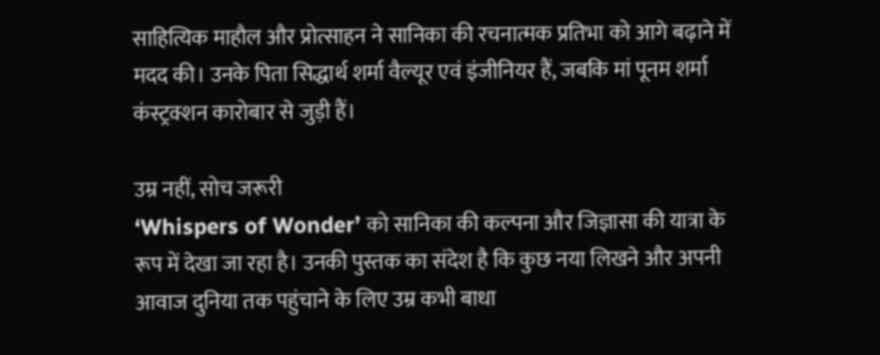साहित्यिक माहौल और प्रोत्साहन ने सानिका की रचनात्मक प्रतिभा को आगे बढ़ाने में मदद की। उनके पिता सिद्धार्थ शर्मा वैल्यूर एवं इंजीनियर हैं, जबकि मां पूनम शर्मा कंस्ट्रक्शन कारोबार से जुड़ी हैं।

उम्र नहीं, सोच जरूरी
‘Whispers of Wonder’ को सानिका की कल्पना और जिज्ञासा की यात्रा के रूप में देखा जा रहा है। उनकी पुस्तक का संदेश है कि कुछ नया लिखने और अपनी आवाज दुनिया तक पहुंचाने के लिए उम्र कभी बाधा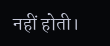नहीं होती।